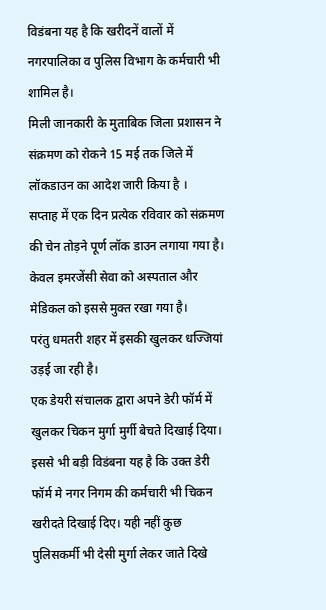विडंबना यह है कि खरीदनें वालों में नगरपालिका व पुलिस विभाग के कर्मचारी भी शामिल है।
मिली जानकारी के मुताबिक जिला प्रशासन ने संक्रमण को रोकने 15 मई तक जिले में लॉकडाउन का आदेश जारी किया है ।
सप्ताह में एक दिन प्रत्येक रविवार को संक्रमण की चेन तोड़ने पूर्ण लॉक डाउन लगाया गया है। केवल इमरजेंसी सेवा को अस्पताल और मेडिकल को इससे मुक्त रखा गया है।
परंतु धमतरी शहर में इसकी खुलकर धज्जियां उड़ई जा रही है।
एक डेयरी संचालक द्वारा अपने डेरी फॉर्म में खुलकर चिकन मुर्गा मुर्गी बेचते दिखाई दिया। इससे भी बड़ी विडंबना यह है कि उक्त डेरी फॉर्म मे नगर निगम की कर्मचारी भी चिकन खरीदते दिखाई दिए। यही नहीं कुछ पुलिसकर्मी भी देसी मुर्गा लेकर जाते दिखे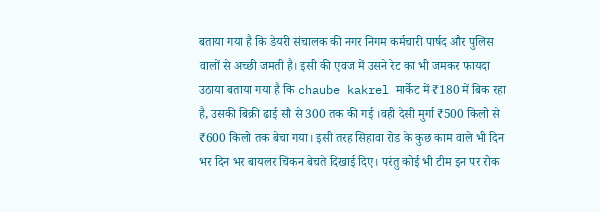बताया गया है कि डेयरी संचालक की नगर निगम कर्मचारी पार्षद और पुलिस वालों से अच्छी जमती है। इसी की एवज में उसने रेट का भी जमकर फायदा उठाया बताया गया है कि chaube kakrel मार्केट में ₹180 में बिक रहा है, उसकी बिक्री ढाई सौ से 300 तक की गई ।वही देसी मुर्गा ₹500 किलो से ₹600 किलो तक बेचा गया। इसी तरह सिहावा रोड के कुछ काम वाले भी दिन भर दिन भर बायलर चिकन बेचते दिखाई दिए। परंतु कोई भी टीम इन पर रोक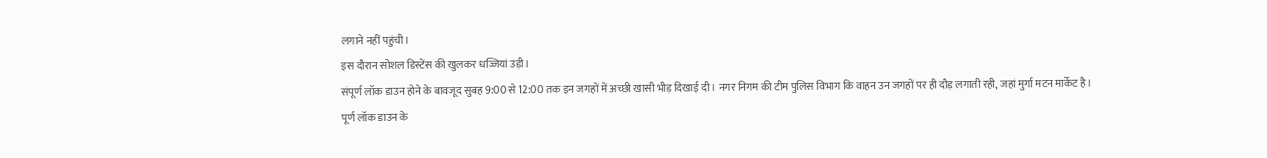लगाने नहीं पहुंची।
इस दौरान सोशल डिस्टेंस की खुलकर धज्जियां उड़ी।
संपूर्ण लॉक डाउन होने के बावजूद सुबह 9:00 से 12:00 तक इन जगहों में अच्छी खासी भीड़ दिखाई दी। नगर निगम की टीम पुलिस विभाग कि वाहन उन जगहों पर ही दौड़ लगाती रही, जहां मुर्गा मटन मार्केट है।
पूर्ण लॉक डाउन के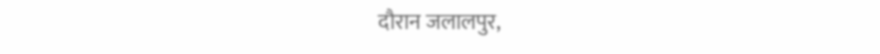दौरान जलालपुर,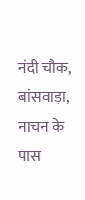नंदी चौक, बांसवाड़ा, नाचन के पास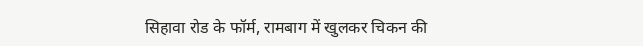सिहावा रोड के फॉर्म, रामबाग में खुलकर चिकन की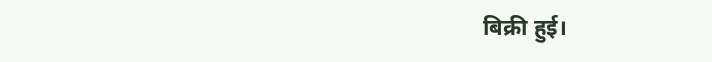बिक्री हुई।